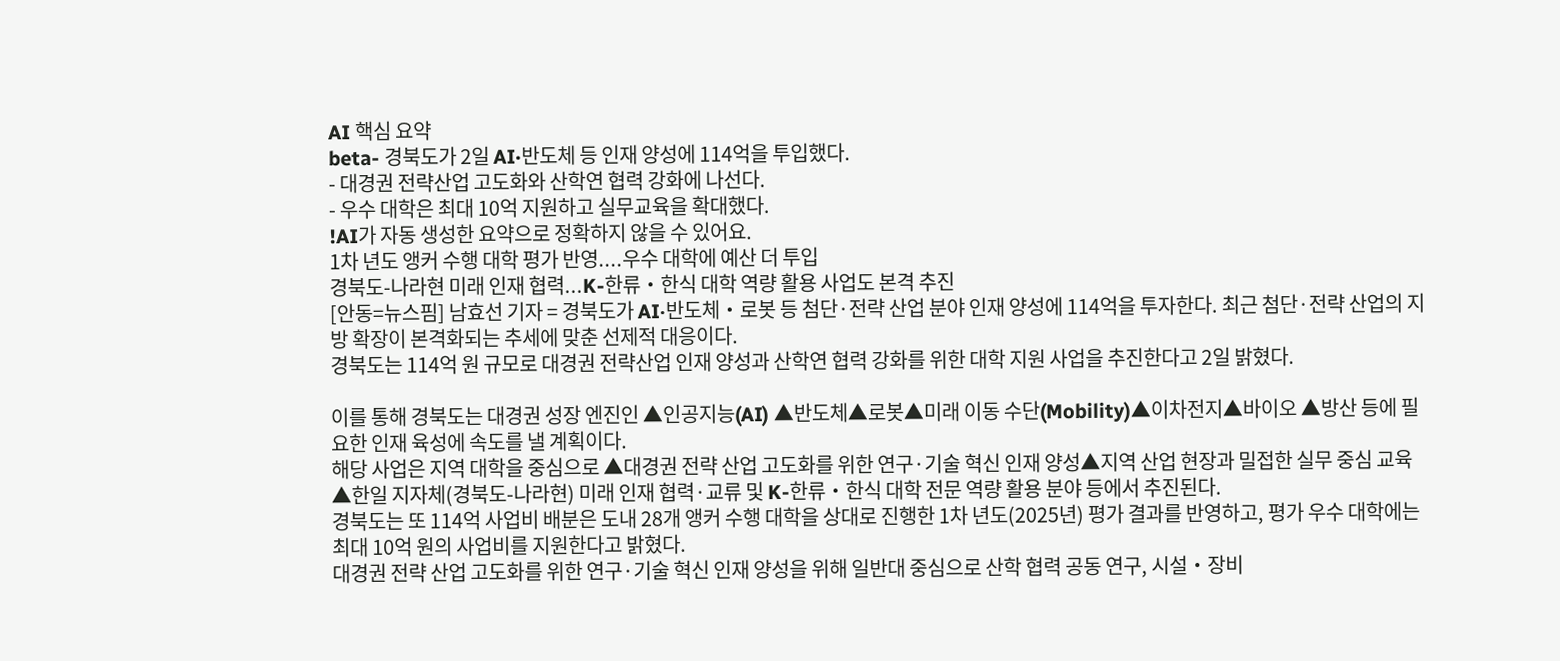AI 핵심 요약
beta- 경북도가 2일 AI·반도체 등 인재 양성에 114억을 투입했다.
- 대경권 전략산업 고도화와 산학연 협력 강화에 나선다.
- 우수 대학은 최대 10억 지원하고 실무교육을 확대했다.
!AI가 자동 생성한 요약으로 정확하지 않을 수 있어요.
1차 년도 앵커 수행 대학 평가 반영....우수 대학에 예산 더 투입
경북도-나라현 미래 인재 협력...K-한류‧한식 대학 역량 활용 사업도 본격 추진
[안동=뉴스핌] 남효선 기자 = 경북도가 AI‧반도체‧로봇 등 첨단·전략 산업 분야 인재 양성에 114억을 투자한다. 최근 첨단·전략 산업의 지방 확장이 본격화되는 추세에 맞춘 선제적 대응이다.
경북도는 114억 원 규모로 대경권 전략산업 인재 양성과 산학연 협력 강화를 위한 대학 지원 사업을 추진한다고 2일 밝혔다.

이를 통해 경북도는 대경권 성장 엔진인 ▲인공지능(AI) ▲반도체▲로봇▲미래 이동 수단(Mobility)▲이차전지▲바이오 ▲방산 등에 필요한 인재 육성에 속도를 낼 계획이다.
해당 사업은 지역 대학을 중심으로 ▲대경권 전략 산업 고도화를 위한 연구·기술 혁신 인재 양성▲지역 산업 현장과 밀접한 실무 중심 교육▲한일 지자체(경북도-나라현) 미래 인재 협력·교류 및 K-한류‧한식 대학 전문 역량 활용 분야 등에서 추진된다.
경북도는 또 114억 사업비 배분은 도내 28개 앵커 수행 대학을 상대로 진행한 1차 년도(2025년) 평가 결과를 반영하고, 평가 우수 대학에는 최대 10억 원의 사업비를 지원한다고 밝혔다.
대경권 전략 산업 고도화를 위한 연구·기술 혁신 인재 양성을 위해 일반대 중심으로 산학 협력 공동 연구, 시설‧장비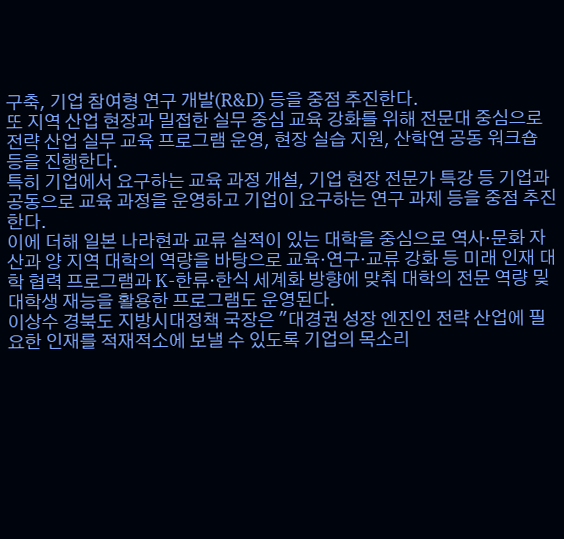구축, 기업 참여형 연구 개발(R&D) 등을 중점 추진한다.
또 지역 산업 현장과 밀접한 실무 중심 교육 강화를 위해 전문대 중심으로 전략 산업 실무 교육 프로그램 운영, 현장 실습 지원, 산학연 공동 워크숍 등을 진행한다.
특히 기업에서 요구하는 교육 과정 개설, 기업 현장 전문가 특강 등 기업과 공동으로 교육 과정을 운영하고 기업이 요구하는 연구 과제 등을 중점 추진한다.
이에 더해 일본 나라현과 교류 실적이 있는 대학을 중심으로 역사‧문화 자산과 양 지역 대학의 역량을 바탕으로 교육‧연구‧교류 강화 등 미래 인재 대학 협력 프로그램과 K-한류‧한식 세계화 방향에 맞춰 대학의 전문 역량 및 대학생 재능을 활용한 프로그램도 운영된다.
이상수 경북도 지방시대정책 국장은 "대경권 성장 엔진인 전략 산업에 필요한 인재를 적재적소에 보낼 수 있도록 기업의 목소리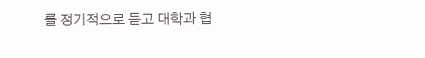를 정기적으로 듣고 대학과 협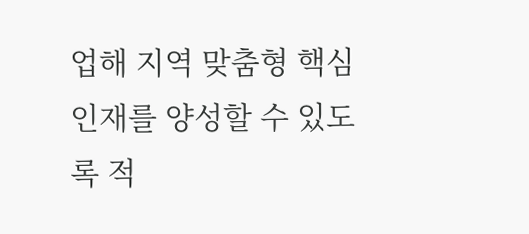업해 지역 맞춤형 핵심 인재를 양성할 수 있도록 적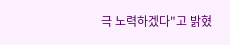극 노력하겠다"고 밝혔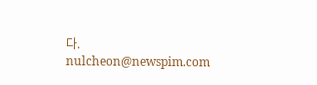다.
nulcheon@newspim.com